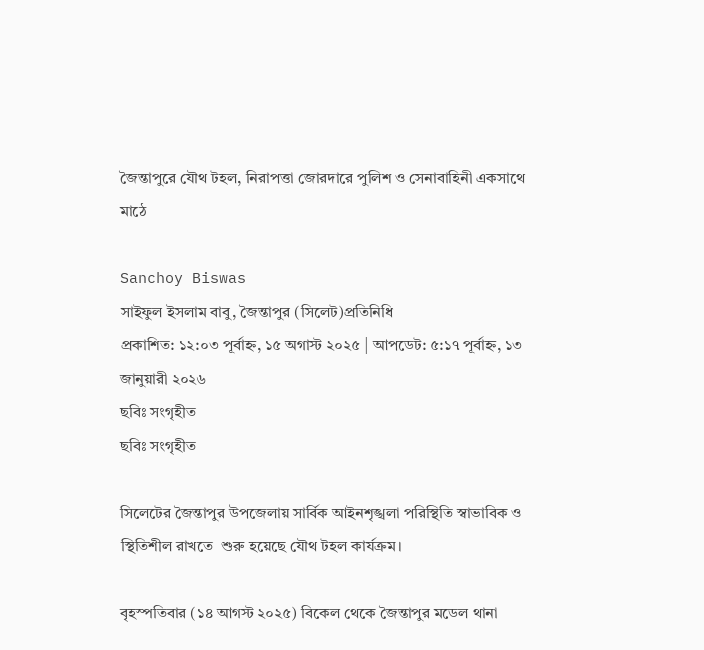জৈন্তাপুরে যৌথ টহল, নিরাপত্তা জোরদারে পুলিশ ও সেনাবাহিনী একসাথে মাঠে

Sanchoy Biswas
সাইফুল ইসলাম বাবু, জৈন্তাপুর (সিলেট)প্রতিনিধি
প্রকাশিত: ১২:০৩ পূর্বাহ্ন, ১৫ অগাস্ট ২০২৫ | আপডেট: ৫:১৭ পূর্বাহ্ন, ১৩ জানুয়ারী ২০২৬
ছবিঃ সংগৃহীত
ছবিঃ সংগৃহীত

সিলেটের জৈন্তাপুর উপজেলায় সার্বিক আইনশৃঙ্খলা পরিস্থিতি স্বাভাবিক ও স্থিতিশীল রাখতে  শুরু হয়েছে যৌথ টহল কার্যক্রম।

বৃহস্পতিবার (১৪ আগস্ট ২০২৫) বিকেল থেকে জৈন্তাপুর মডেল থানা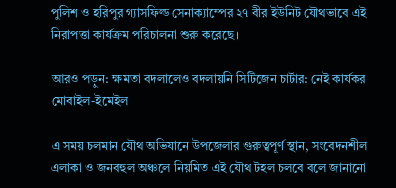পুলিশ ও হরিপুর গ্যাসফিল্ড সেনাক্যাম্পের ২৭ বীর ইউনিট যৌথভাবে এই নিরাপত্তা কার্যক্রম পরিচালনা শুরু করেছে।

আরও পড়ুন: ক্ষমতা বদলালেও বদলায়নি সিটিজেন চার্টার: নেই কার্যকর মোবাইল-ইমেইল

এ সময় চলমান যৌথ অভিযানে উপজেলার গুরুত্বপূর্ণ স্থান, সংবেদনশীল এলাকা ও জনবহুল অঞ্চলে নিয়মিত এই যৌথ টহল চলবে বলে জানানো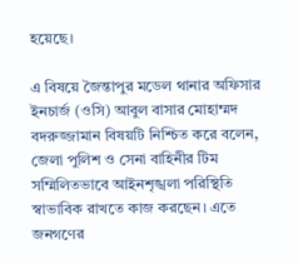হয়েছে।

এ বিষয়ে জৈন্তাপুর মডেল থানার অফিসার ইনচার্জ (ওসি) আবুল বাসার মোহাম্মদ বদরুজ্জামান বিষয়টি নিশ্চিত করে বলেন, জেলা পুলিশ ও সেনা বাহিনীর টিম  সম্মিলিতভাবে আইনশৃঙ্খলা পরিস্থিতি স্বাভাবিক রাখতে কাজ করছেন। এতে জনগণের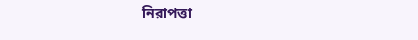নিরাপত্তা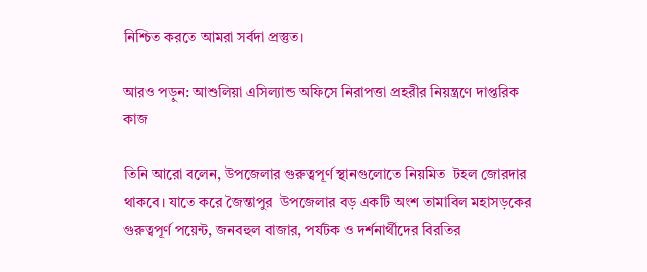নিশ্চিত করতে আমরা সর্বদা প্রস্তুত।

আরও পড়ুন: আশুলিয়া এসিল্যান্ড অফিসে নিরাপত্তা প্রহরীর নিয়ন্ত্রণে দাপ্তরিক কাজ

তিনি আরো বলেন, উপজেলার গুরুত্বপূর্ণ স্থানগুলোতে নিয়মিত  টহল জোরদার থাকবে। যাতে করে জৈন্তাপুর  উপজেলার বড় একটি অংশ তামাবিল মহাসড়কের গুরুত্বপূর্ণ পয়েন্ট, জনবহুল বাজার, পর্যটক ও দর্শনার্থীদের বিরতির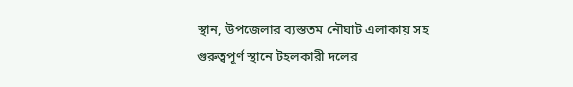স্থান, উপজেলার ব্যস্ততম নৌঘাট এলাকায় সহ গুরুত্বপূর্ণ স্থানে টহলকারী দলের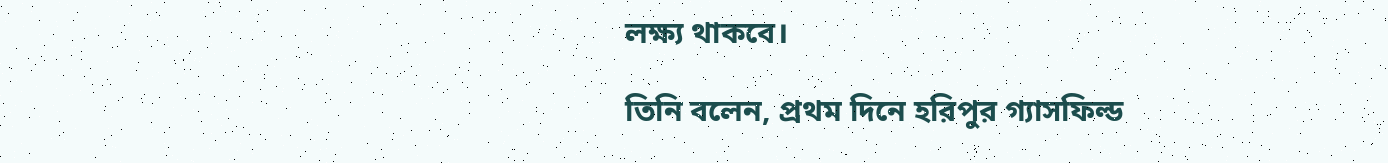লক্ষ্য থাকবে।

তিনি বলেন, প্রথম দিনে হরিপুর গ্যাসফিল্ড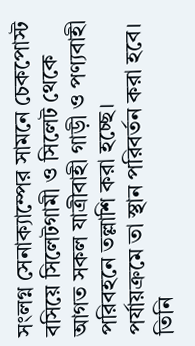সংলগ্ন সেনাক্যাম্পের সামনে চেকপোস্ট বসিয়ে সিলেটগামী ও সিলেট থেকে আগত সকল যাত্রীবাহী গাড়ী ও পণ্যবাহী পরিবহনে তল্লাশি করা হচ্ছে। পর্যায়ক্রমে তা স্থান পরিবর্তন করা হবে। তিনি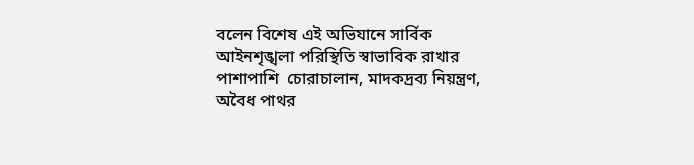বলেন বিশেষ এই অভিযানে সার্বিক আইনশৃঙ্খলা পরিস্থিতি স্বাভাবিক রাখার পাশাপাশি  চোরাচালান, মাদকদ্রব্য নিয়ন্ত্রণ, অবৈধ পাথর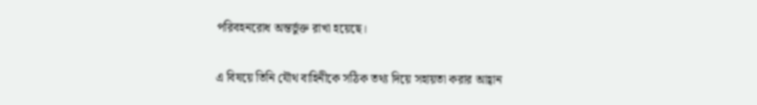পরিবহনরোধ অন্তর্ভুক্ত রাখা হয়েছে।

এ বিষয়ে তিনি যৌথ বাহিনীকে সঠিক তথ্য দিয়ে সহায়তা করার আহ্বান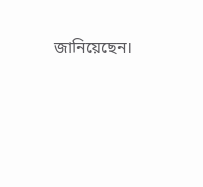জানিয়েছেন।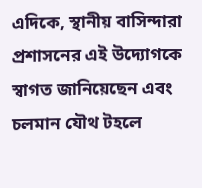এদিকে, স্থানীয় বাসিন্দারা প্রশাসনের এই উদ্যোগকে স্বাগত জানিয়েছেন এবং চলমান যৌথ টহলে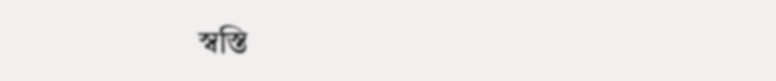স্বস্তি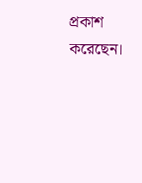প্রকাশ করেছেন।